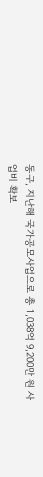동구, 지난해 국가공모사업으로 총 1,038억 9,200만 원 사업비 확보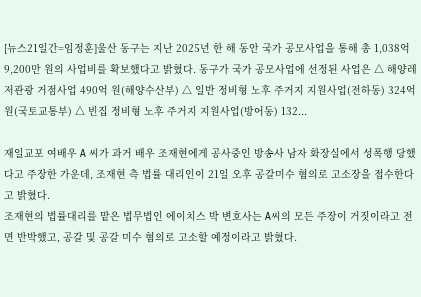[뉴스21일간=임정훈]울산 동구는 지난 2025년 한 해 동안 국가 공모사업을 통해 총 1,038억 9,200만 원의 사업비를 확보했다고 밝혔다. 동구가 국가 공모사업에 선정된 사업은 △ 해양레저관광 거점사업 490억 원(해양수산부) △ 일반 정비형 노후 주거지 지원사업(전하동) 324억 원(국토교통부) △ 빈집 정비형 노후 주거지 지원사업(방어동) 132...

재일교포 여배우 A 씨가 과거 배우 조재현에게 공사중인 방송사 남자 화장실에서 성폭행 당했다고 주장한 가운데, 조재현 측 법률 대리인이 21일 오후 공갈미수 혐의로 고소장을 접수한다고 밝혔다.
조재현의 법률대리를 맡은 법무법인 에이치스 박 변호사는 A씨의 모든 주장이 거짓이라고 전면 반박했고, 공갈 및 공갈 미수 혐의로 고소할 예정이라고 밝혔다.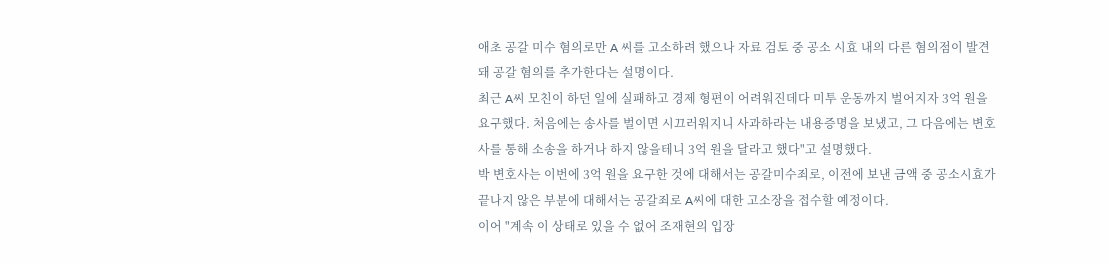애초 공갈 미수 혐의로만 A 씨를 고소하려 했으나 자료 검토 중 공소 시효 내의 다른 혐의점이 발견돼 공갈 혐의를 추가한다는 설명이다.
최근 A씨 모친이 하던 일에 실패하고 경제 형편이 어려워진데다 미투 운동까지 벌어지자 3억 원을 요구했다. 처음에는 송사를 벌이면 시끄러워지니 사과하라는 내용증명을 보냈고, 그 다음에는 변호사를 통해 소송을 하거나 하지 않을테니 3억 원을 달라고 했다"고 설명했다.
박 변호사는 이번에 3억 원을 요구한 것에 대해서는 공갈미수죄로, 이전에 보낸 금액 중 공소시효가 끝나지 않은 부분에 대해서는 공갈죄로 A씨에 대한 고소장을 접수할 예정이다.
이어 "계속 이 상태로 있을 수 없어 조재현의 입장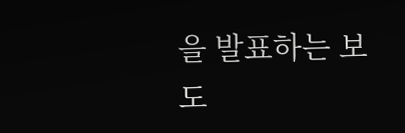을 발표하는 보도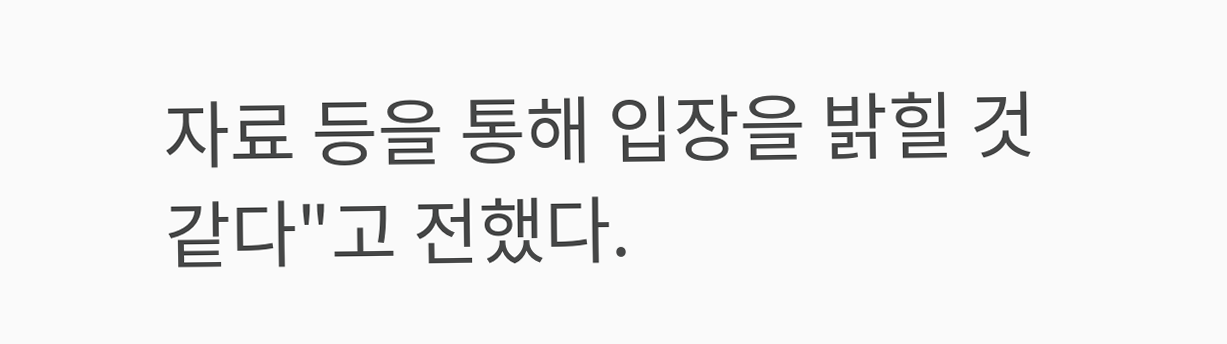자료 등을 통해 입장을 밝힐 것 같다"고 전했다.